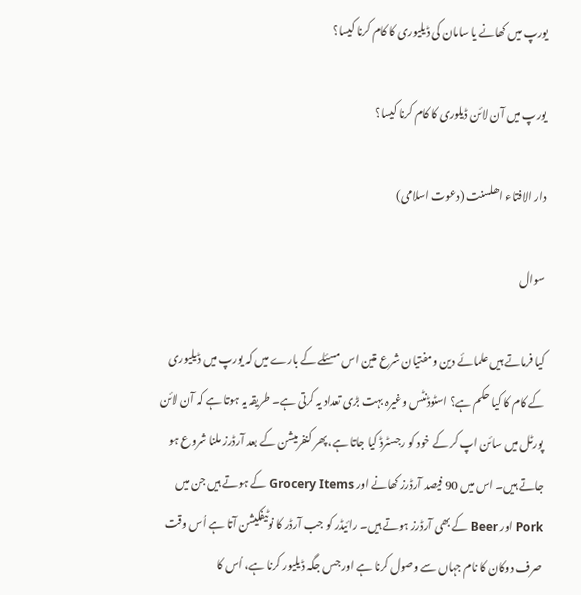یورپ میں کھانے یا سامان کی ڈیلیوری کا کام کرنا کیسا؟

یورپ میں آن لائن ڈیلوری کا کام کرنا کیسا؟

دار الافتاء اھلسنت (دعوت اسلامی)

سوال

کیا فرماتے ہیں علمائے دین ومفتیان شرع متین اس مسئلے کے بارے میں کہ یورپ میں ڈیلیوری کے کام کا کیا حکم ہے؟ اسٹوڈنٹس وغیرہ بہت بڑی تعداد یہ کرتی ہے۔ طریقہ یہ ہوتا ہے کہ آن لائن پورٹل میں سائن اپ کر کے خود کو رجسٹرڈ کیا جاتا ہے، پھر کنفرمیشن کے بعد آرڈرز ملنا شروع ہو جاتے ہیں۔ اس میں 90 فیصد آرڈرز کھانے اور Grocery Items کے ہوتے ہیں جن میں Pork اور Beer کے بھی آرڈرز ہوتے ہیں۔ رائیڈر کو جب آرڈر کا نوٹیفکیشن آتا ہے اُس وقت صرف دوکان کا نام جہاں سے وصول کرنا ہے اور جس جگہ ڈیلیور کرنا ہے، اُس کا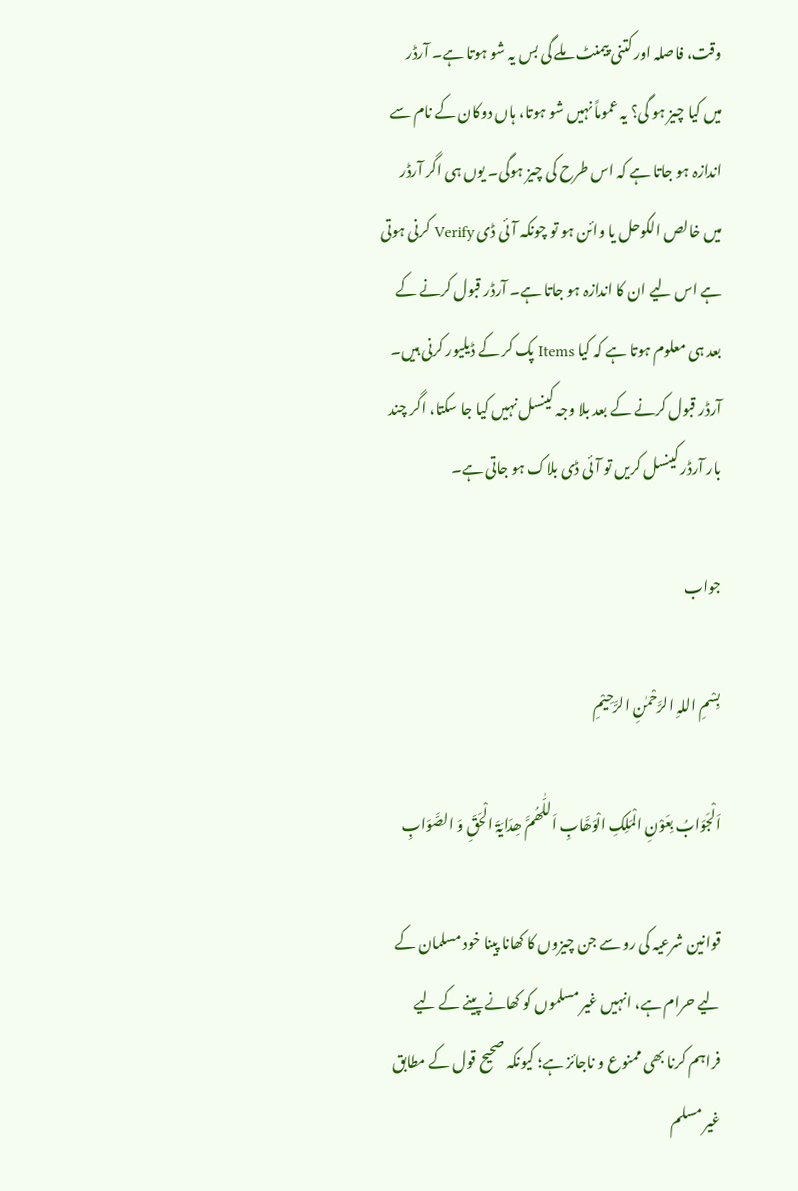وقت، فاصلہ اور کتنی پیمنٹ ملے گی بس یہ شو ہوتا ہے۔ آرڈر میں کیا چیز ہو گی؟ یہ عموماً نہیں شو ہوتا، ہاں دوکان کے نام سے اندازہ ہو جاتا ہے کہ اس طرح کی چیز ہوگی۔ یوں ہی اگر آرڈر میں خالص الکوحل یا وائن ہو تو چونکہ آئی ڈی Verify کرنی ہوتی ہے اس لیے ان کا اندازہ ہو جاتا ہے۔ آرڈر قبول کرنے کے بعد ہی معلوم ہوتا ہے کہ کیا Items پک کر کے ڈیلیور کرنی ہیں۔ آرڈر قبول کرنے کے بعد بلا وجہ کینسل نہیں کیا جا سکتا، اگر چند بار آرڈر کینسل کریں تو آئی ڈی بلاک ہو جاتی ہے۔

جواب

بِسْمِ اللہِ الرَّحْمٰنِ الرَّحِيْمِ

اَلْجَوَابُ بِعَوْنِ الْمَلِکِ الْوَھَّابِ اَللّٰھُمَّ ھِدَایَۃَ الْحَقِّ وَ الصَّوَابِ

قوانین شرعیہ کی رو سے جن چیزوں کا کھانا پینا خود مسلمان کے لیے حرام ہے، انہیں غیر مسلموں کو کھانے پینے کے لیے فراہم کرنا بھی ممنوع و ناجائز ہے؛ کیونکہ صحیح قول کے مطابق غیر مسلم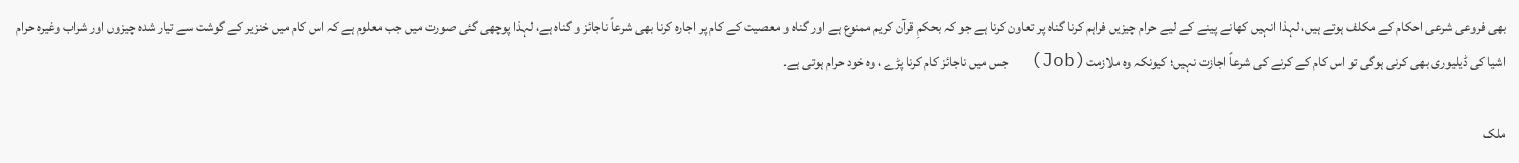بھی فروعی شرعی احکام کے مکلف ہوتے ہیں، لہذا انہیں کھانے پینے کے لیے حرام چیزیں فراہم کرنا گناہ پر تعاون کرنا ہے جو کہ بحکمِ قرآن کریم ممنوع ہے اور گناہ و معصیت کے کام پر اجارہ کرنا بھی شرعاً ناجائز و گناہ ہے، لہذا پوچھی گئی صورت میں جب معلوم ہے کہ اس کام میں خنزیر کے گوشت سے تیار شدہ چیزوں اور شراب وغیرہ حرام اشیا کی ڈیلیوری بھی کرنی ہوگی تو اس کام کے کرنے کی شرعاً اجازت نہیں؛ کیونکہ وہ ملازمت(Job)  جس میں ناجائز کام کرنا پڑے ، وہ خود حرام ہوتی ہے۔

ملک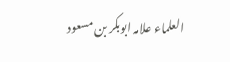العلماء علامہ ابوبکر بن مسعود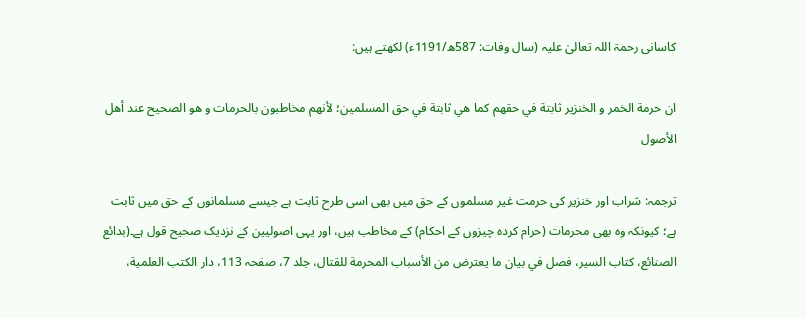كاسانی رحمۃ اللہ تعالیٰ علیہ (سال وفات: 587ھ/1191ء) لکھتے ہیں:

ان حرمة الخمر و الخنزير ثابتة في حقهم كما هي ثابتة في حق المسلمين؛ لأنهم مخاطبون بالحرمات و هو الصحيح عند أهل الأصول

ترجمہ: شراب اور خنزیر کی حرمت غیر مسلموں کے حق میں بھی اسی طرح ثابت ہے جیسے مسلمانوں کے حق میں ثابت ہے؛ کیونکہ وہ بھی محرمات (حرام کردہ چیزوں کے احکام) کے مخاطب ہیں، اور یہی اصولیین کے نزدیک صحیح قول ہے۔(بدائع الصنائع، كتاب السير، فصل في بيان ما يعترض من الأسباب المحرمة للقتال، جلد 7، صفحہ 113، دار الكتب العلمية،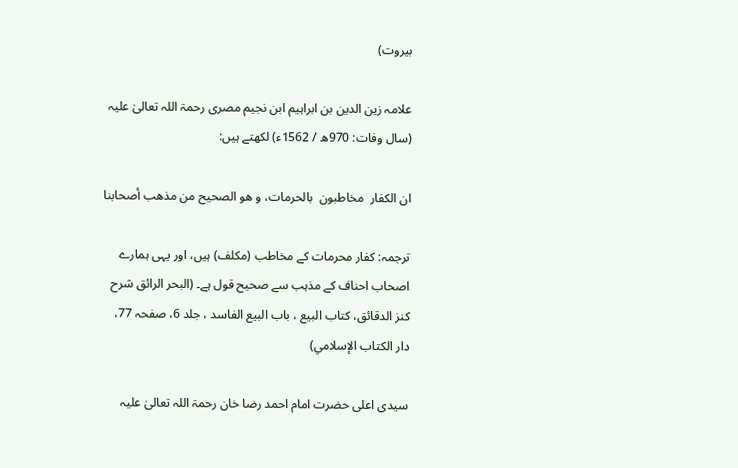بیروت)

علامہ زین الدین بن ابراہیم ابن نجیم مصری رحمۃ اللہ تعالیٰ علیہ (سال وفات: 970ھ / 1562ء) لکھتے ہیں:

ان الكفار  مخاطبون  بالحرمات، و هو الصحيح من مذهب أصحابنا

ترجمہ: کفار محرمات کے مخاطب (مکلف) ہیں، اور یہی ہمارے اصحاب احناف کے مذہب سے صحیح قول ہے۔ (البحر الرائق شرح کنز الدقائق، كتاب البيع ، باب البيع الفاسد ، جلد 6، صفحہ 77، دار الكتاب الإسلامي)

سیدی اعلی حضرت امام احمد رضا خان رحمۃ اللہ تعالیٰ علیہ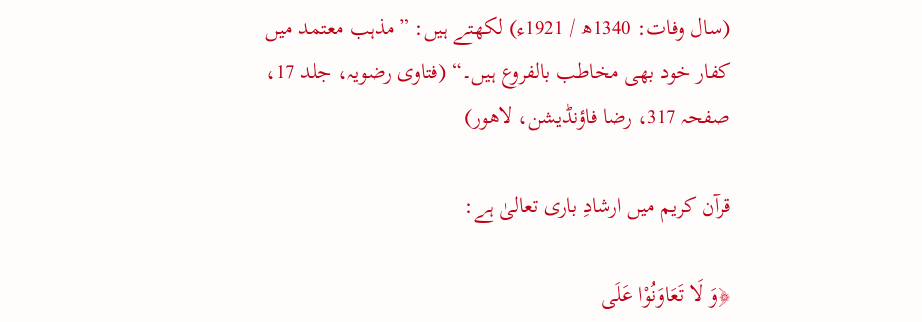(سال وفات: 1340ھ / 1921ء) لکھتے ہیں: ”مذہب معتمد میں کفار خود بھی مخاطب بالفروع ہیں۔“ (فتاوی رضویہ، جلد 17، صفحہ 317، رضا فاؤنڈیشن، لاھور)

قرآن کریم میں ارشادِ باری تعالیٰ ہے:

﴿وَ لَا تَعَاوَنُوْا عَلَى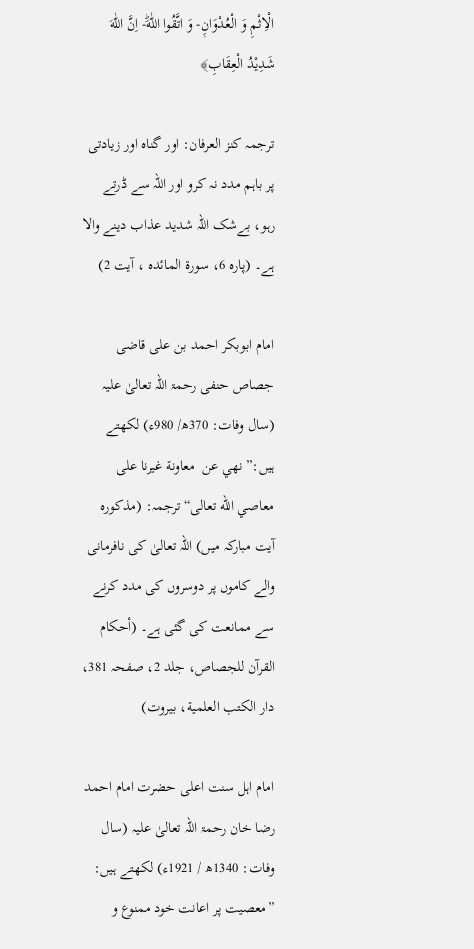الْاِثْمِ وَ الْعُدْوَانِ۪- وَ اتَّقُوا اللّٰهَؕ- اِنَّ اللّٰهَ شَدِیْدُ الْعِقَابِ﴾

ترجمہ کنز العرفان: اور گناہ اور زیادتی پر باہم مدد نہ کرو اور اللہ سے ڈرتے رہو، بےشک اللہ شدید عذاب دینے والا ہے۔ (پارہ 6، سورۃ المائدہ ، آیت 2)

امام ابوبکر احمد بن علی قاضی جصاص حنفی رحمۃ اللہ تعالیٰ علیہ (سال وفات: 370ھ/ 980ء) لکھتے ہیں:”نهي عن  معاونة غيرنا على معاصي الله تعالى“ترجمہ: (مذکورہ آیت مبارکہ میں) اللہ تعالیٰ کی نافرمانی والے کاموں پر دوسروں کی مدد کرنے سے ممانعت کی گئی ہے۔ (أحكام القرآن للجصاص، جلد 2، صفحہ 381، دار الكتب العلمية، بيروت)

امام اہل سنت اعلی حضرت امام احمد رضا خان رحمۃ اللہ تعالیٰ علیہ (سال وفات: 1340ھ / 1921ء) لکھتے ہیں: ”معصیت پر اعانت خود ممنوع و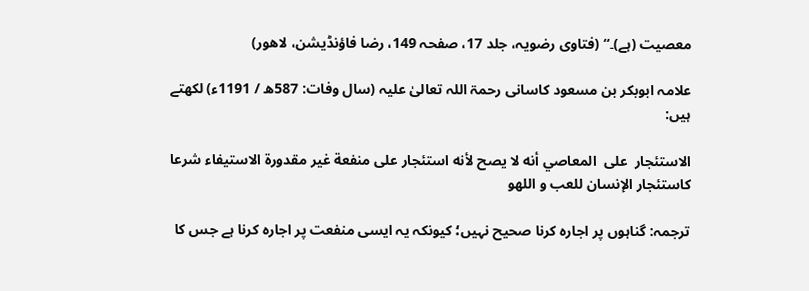معصیت (ہے)۔“ (فتاوی رضویہ، جلد 17، صفحہ 149، رضا فاؤنڈیشن، لاھور)

علامہ ابوبکر بن مسعود كاسانی رحمۃ اللہ تعالیٰ علیہ (سال وفات: 587ھ / 1191ء) لکھتے ہیں:

الاستئجار  على  المعاصي أنه لا يصح لأنه استئجار على منفعة غير مقدورة الاستيفاء شرعا كاستئجار الإنسان للعب و اللهو

ترجمہ: گناہوں پر اجارہ کرنا صحیح نہیں؛ کیونکہ یہ ایسی منفعت پر اجارہ کرنا ہے جس کا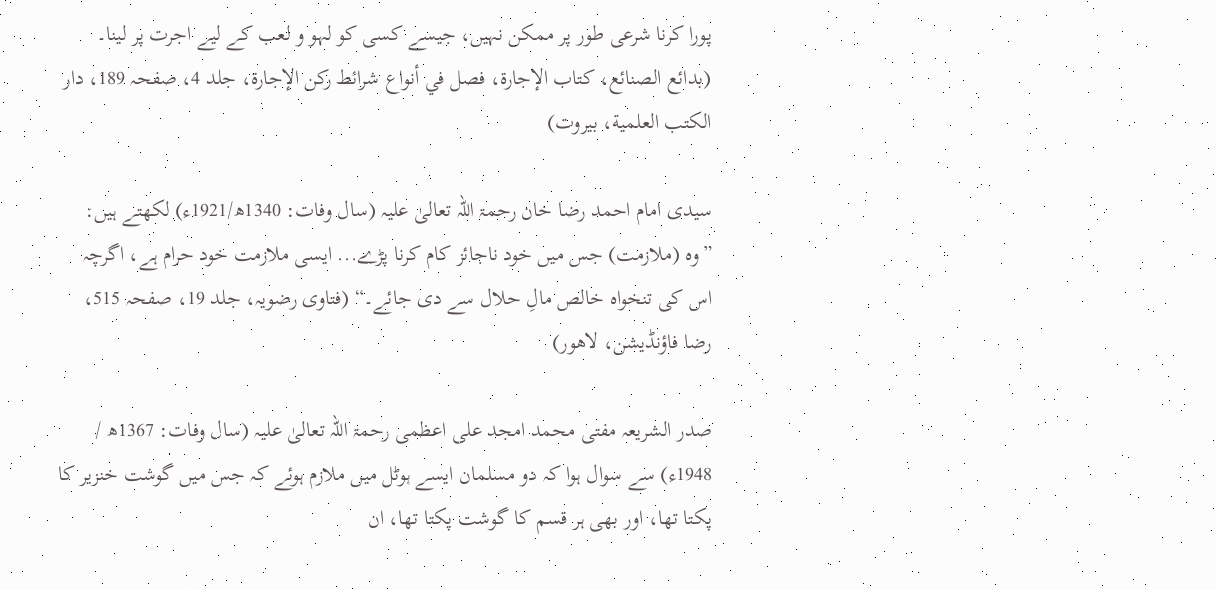پورا کرنا شرعی طور پر ممکن نہیں، جیسے کسی کو لہو و لعب کے لیے اجرت پر لینا۔ (بدائع الصنائع، كتاب الإجارة، فصل في أنواع شرائط ركن الإجارة، جلد 4، صفحہ 189، دار الكتب العلمية، بیروت)

سیدی امام احمد رضا خان رحمۃ اللہ تعالیٰ علیہ (سال وفات: 1340ھ/1921ء) لکھتے ہیں: ”وہ (ملازمت) جس میں خود ناجائز کام کرنا پڑے... ایسی ملازمت خود حرام ہے، اگرچہ اس کی تنخواہ خالص مالِ حلال سے دی جائے۔“ (فتاوی رضویہ، جلد 19، صفحہ 515، رضا فاؤنڈیشن، لاھور)

صدر الشریعہ مفتی محمد امجد علی اعظمی رحمۃ اللہ تعالیٰ علیہ (سال وفات: 1367ھ / 1948ء) سے سوال ہوا کہ دو مسلمان ایسے ہوٹل میں ملازم ہوئے کہ جس میں گوشت خنزیر کا پکتا تھا، اور بھی ہر قسم کا گوشت پکتا تھا، ان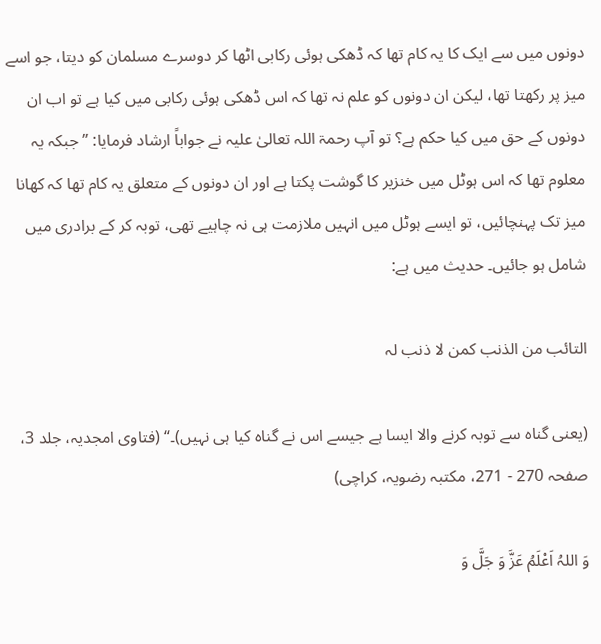دونوں میں سے ایک کا یہ کام تھا کہ ڈھکی ہوئی رکابی اٹھا کر دوسرے مسلمان کو دیتا، جو اسے میز پر رکھتا تھا، لیکن ان دونوں کو علم نہ تھا کہ اس ڈھکی ہوئی رکابی میں کیا ہے تو اب ان دونوں کے حق میں کیا حکم ہے؟ تو آپ رحمۃ اللہ تعالیٰ علیہ نے جواباً ارشاد فرمایا: ”جبکہ یہ معلوم تھا کہ اس ہوٹل میں خنزیر کا گوشت پکتا ہے اور ان دونوں کے متعلق یہ کام تھا کہ کھانا میز تک پہنچائیں، تو ایسے ہوٹل میں انہیں ملازمت ہی نہ چاہیے تھی، توبہ کر کے برادری میں شامل ہو جائیں۔ حدیث میں ہے:

التائب من الذنب کمن لا ذنب لہ

(یعنی گناہ سے توبہ کرنے والا ایسا ہے جیسے اس نے گناہ کیا ہی نہیں)۔“ (فتاوی امجدیہ، جلد 3، صفحہ 270 - 271، مکتبہ رضویہ، کراچی)

وَ اللہُ اَعْلَمُ عَزَّ وَ جَلَّ وَ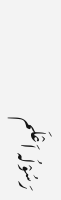رَسُوْلُہ اَعْلَم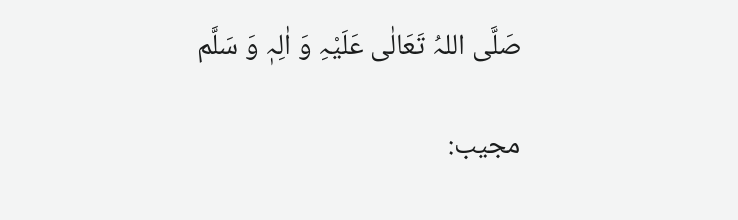صَلَّی اللہُ تَعَالٰی عَلَیْہِ وَ اٰلِہٖ وَ سَلَّم

مجیب: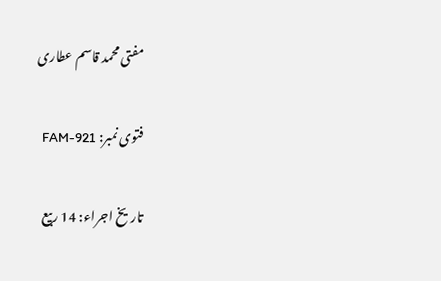مفتی محمد قاسم عطاری

فتوی نمبر: FAM-921

تاریخ اجراء: 14 ربيع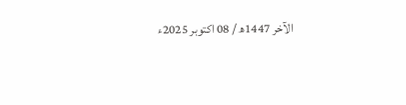الآخر 1447ھ / 08 اکتوبر 2025ء